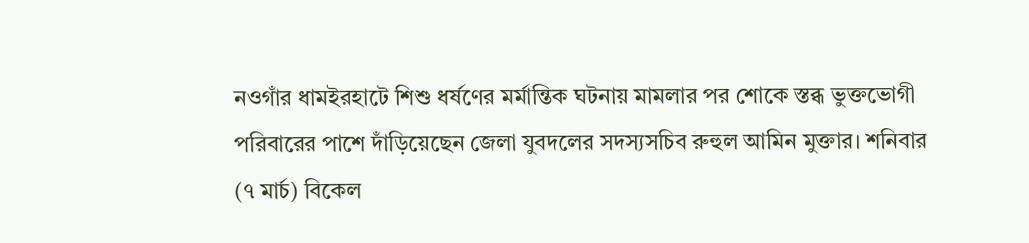নওগাঁর ধামইরহাটে শিশু ধর্ষণের মর্মান্তিক ঘটনায় মামলার পর শোকে স্তব্ধ ভুক্তভোগী পরিবারের পাশে দাঁড়িয়েছেন জেলা যুবদলের সদস্যসচিব রুহুল আমিন মুক্তার। শনিবার (৭ মার্চ) বিকেল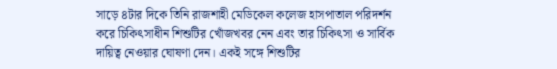সাড়ে ৪টার দিকে তিনি রাজশাহী মেডিকেল কলেজ হাসপাতাল পরিদর্শন করে চিকিৎসাধীন শিশুটির খোঁজখবর নেন এবং তার চিকিৎসা ও সার্বিক দায়িত্ব নেওয়ার ঘোষণা দেন। একই সঙ্গে শিশুটির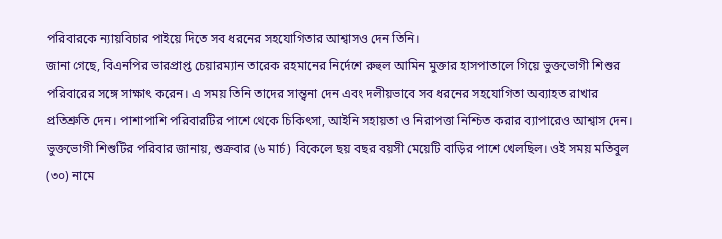পরিবারকে ন্যায়বিচার পাইয়ে দিতে সব ধরনের সহযোগিতার আশ্বাসও দেন তিনি।
জানা গেছে, বিএনপির ভারপ্রাপ্ত চেয়ারম্যান তারেক রহমানের নির্দেশে রুহুল আমিন মুক্তার হাসপাতালে গিয়ে ভুক্তভোগী শিশুর পরিবারের সঙ্গে সাক্ষাৎ করেন। এ সময় তিনি তাদের সান্ত্বনা দেন এবং দলীয়ভাবে সব ধরনের সহযোগিতা অব্যাহত রাখার প্রতিশ্রুতি দেন। পাশাপাশি পরিবারটির পাশে থেকে চিকিৎসা, আইনি সহায়তা ও নিরাপত্তা নিশ্চিত করার ব্যাপারেও আশ্বাস দেন।
ভুক্তভোগী শিশুটির পরিবার জানায়, শুক্রবার (৬ মার্চ) বিকেলে ছয় বছর বয়সী মেয়েটি বাড়ির পাশে খেলছিল। ওই সময় মতিবুল (৩০) নামে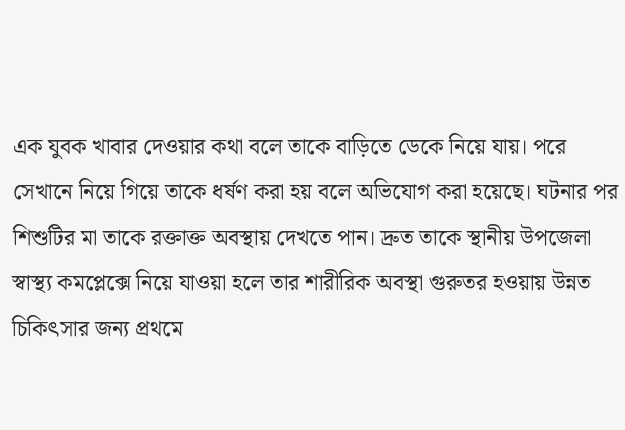এক যুবক খাবার দেওয়ার কথা বলে তাকে বাড়িতে ডেকে নিয়ে যায়। পরে সেখানে নিয়ে গিয়ে তাকে ধর্ষণ করা হয় বলে অভিযোগ করা হয়েছে। ঘটনার পর শিশুটির মা তাকে রক্তাক্ত অবস্থায় দেখতে পান। দ্রুত তাকে স্থানীয় উপজেলা স্বাস্থ্য কমপ্লেক্সে নিয়ে যাওয়া হলে তার শারীরিক অবস্থা গুরুতর হওয়ায় উন্নত চিকিৎসার জন্য প্রথমে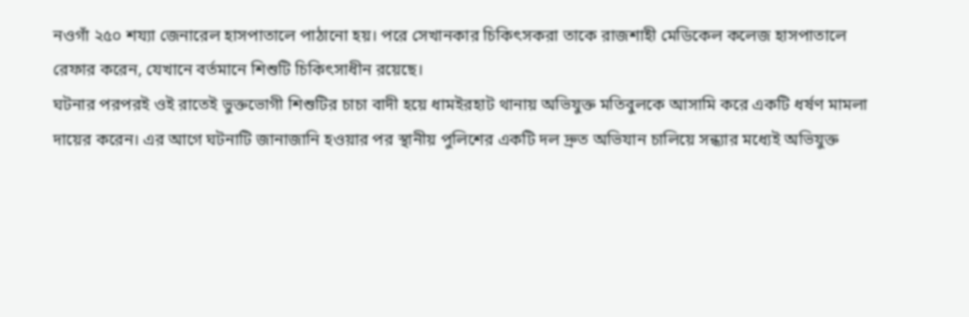নওগাঁ ২৫০ শয্যা জেনারেল হাসপাতালে পাঠানো হয়। পরে সেখানকার চিকিৎসকরা তাকে রাজশাহী মেডিকেল কলেজ হাসপাতালে রেফার করেন, যেখানে বর্তমানে শিশুটি চিকিৎসাধীন রয়েছে।
ঘটনার পরপরই ওই রাতেই ভুক্তভোগী শিশুটির চাচা বাদী হয়ে ধামইরহাট থানায় অভিযুক্ত মতিবুলকে আসামি করে একটি ধর্ষণ মামলা দায়ের করেন। এর আগে ঘটনাটি জানাজানি হওয়ার পর স্থানীয় পুলিশের একটি দল দ্রুত অভিযান চালিয়ে সন্ধ্যার মধ্যেই অভিযুক্ত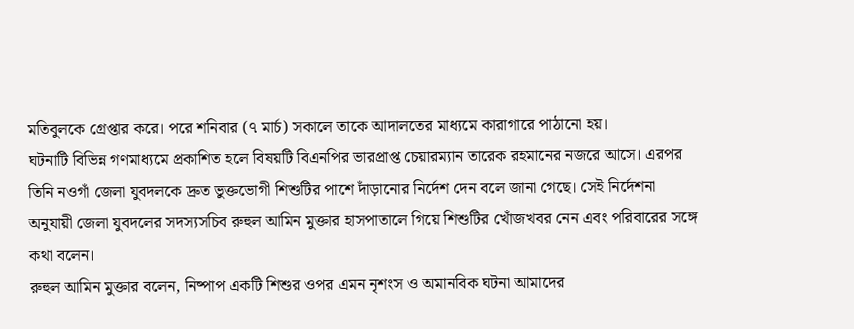মতিবুলকে গ্রেপ্তার করে। পরে শনিবার (৭ মার্চ) সকালে তাকে আদালতের মাধ্যমে কারাগারে পাঠানো হয়।
ঘটনাটি বিভিন্ন গণমাধ্যমে প্রকাশিত হলে বিষয়টি বিএনপির ভারপ্রাপ্ত চেয়ারম্যান তারেক রহমানের নজরে আসে। এরপর তিনি নওগাঁ জেলা যুবদলকে দ্রুত ভুক্তভোগী শিশুটির পাশে দাঁড়ানোর নির্দেশ দেন বলে জানা গেছে। সেই নির্দেশনা অনুযায়ী জেলা যুবদলের সদস্যসচিব রুহুল আমিন মুক্তার হাসপাতালে গিয়ে শিশুটির খোঁজখবর নেন এবং পরিবারের সঙ্গে কথা বলেন।
রুহুল আমিন মুক্তার বলেন, নিষ্পাপ একটি শিশুর ওপর এমন নৃশংস ও অমানবিক ঘটনা আমাদের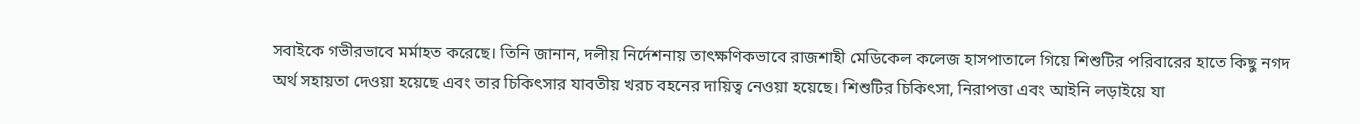সবাইকে গভীরভাবে মর্মাহত করেছে। তিনি জানান, দলীয় নির্দেশনায় তাৎক্ষণিকভাবে রাজশাহী মেডিকেল কলেজ হাসপাতালে গিয়ে শিশুটির পরিবারের হাতে কিছু নগদ অর্থ সহায়তা দেওয়া হয়েছে এবং তার চিকিৎসার যাবতীয় খরচ বহনের দায়িত্ব নেওয়া হয়েছে। শিশুটির চিকিৎসা, নিরাপত্তা এবং আইনি লড়াইয়ে যা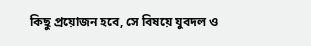কিছু প্রয়োজন হবে, সে বিষয়ে যুবদল ও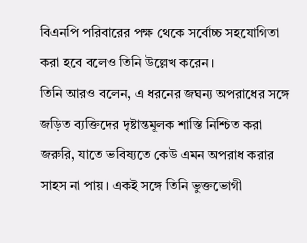বিএনপি পরিবারের পক্ষ থেকে সর্বোচ্চ সহযোগিতা করা হবে বলেও তিনি উল্লেখ করেন।
তিনি আরও বলেন, এ ধরনের জঘন্য অপরাধের সঙ্গে জড়িত ব্যক্তিদের দৃষ্টান্তমূলক শাস্তি নিশ্চিত করা জরুরি, যাতে ভবিষ্যতে কেউ এমন অপরাধ করার সাহস না পায়। একই সঙ্গে তিনি ভুক্তভোগী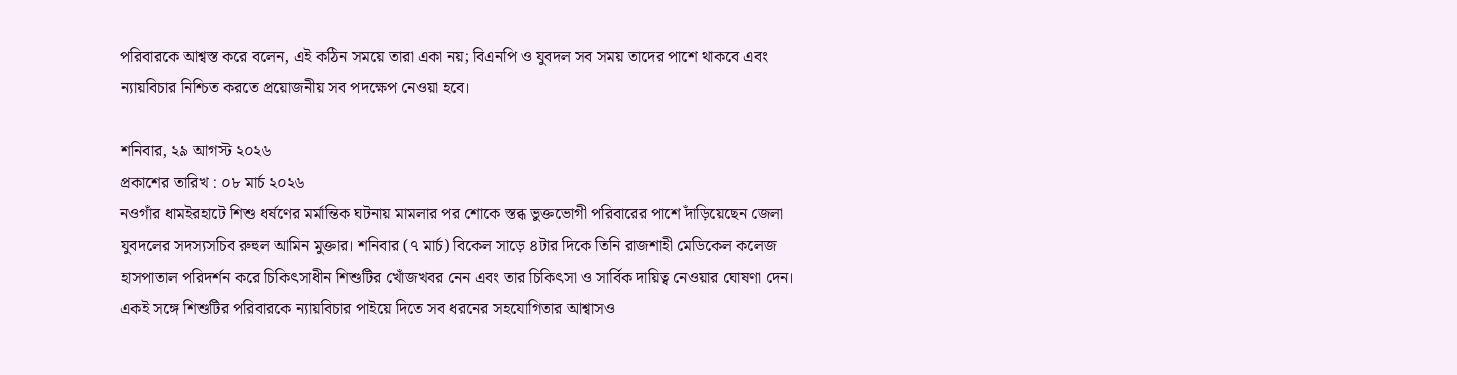পরিবারকে আশ্বস্ত করে বলেন, এই কঠিন সময়ে তারা একা নয়; বিএনপি ও যুবদল সব সময় তাদের পাশে থাকবে এবং ন্যায়বিচার নিশ্চিত করতে প্রয়োজনীয় সব পদক্ষেপ নেওয়া হবে।

শনিবার, ২৯ আগস্ট ২০২৬
প্রকাশের তারিখ : ০৮ মার্চ ২০২৬
নওগাঁর ধামইরহাটে শিশু ধর্ষণের মর্মান্তিক ঘটনায় মামলার পর শোকে স্তব্ধ ভুক্তভোগী পরিবারের পাশে দাঁড়িয়েছেন জেলা যুবদলের সদস্যসচিব রুহুল আমিন মুক্তার। শনিবার (৭ মার্চ) বিকেল সাড়ে ৪টার দিকে তিনি রাজশাহী মেডিকেল কলেজ হাসপাতাল পরিদর্শন করে চিকিৎসাধীন শিশুটির খোঁজখবর নেন এবং তার চিকিৎসা ও সার্বিক দায়িত্ব নেওয়ার ঘোষণা দেন। একই সঙ্গে শিশুটির পরিবারকে ন্যায়বিচার পাইয়ে দিতে সব ধরনের সহযোগিতার আশ্বাসও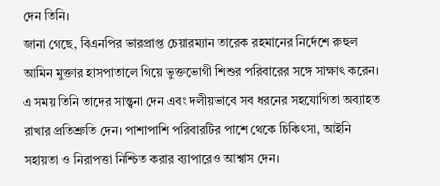দেন তিনি।
জানা গেছে, বিএনপির ভারপ্রাপ্ত চেয়ারম্যান তারেক রহমানের নির্দেশে রুহুল আমিন মুক্তার হাসপাতালে গিয়ে ভুক্তভোগী শিশুর পরিবারের সঙ্গে সাক্ষাৎ করেন। এ সময় তিনি তাদের সান্ত্বনা দেন এবং দলীয়ভাবে সব ধরনের সহযোগিতা অব্যাহত রাখার প্রতিশ্রুতি দেন। পাশাপাশি পরিবারটির পাশে থেকে চিকিৎসা, আইনি সহায়তা ও নিরাপত্তা নিশ্চিত করার ব্যাপারেও আশ্বাস দেন।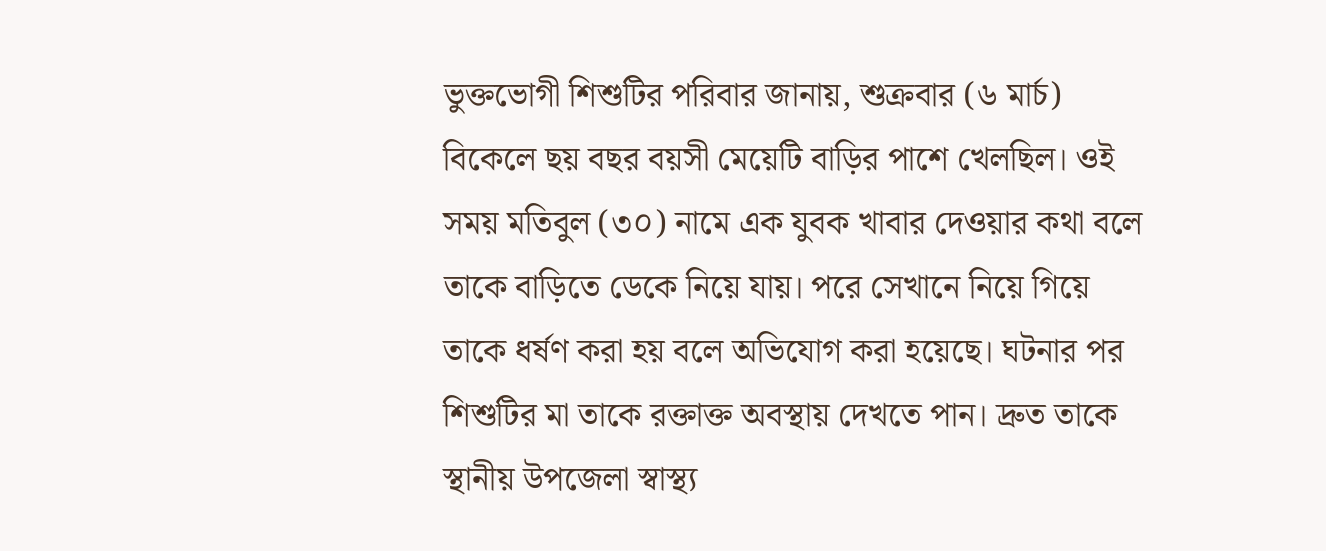ভুক্তভোগী শিশুটির পরিবার জানায়, শুক্রবার (৬ মার্চ) বিকেলে ছয় বছর বয়সী মেয়েটি বাড়ির পাশে খেলছিল। ওই সময় মতিবুল (৩০) নামে এক যুবক খাবার দেওয়ার কথা বলে তাকে বাড়িতে ডেকে নিয়ে যায়। পরে সেখানে নিয়ে গিয়ে তাকে ধর্ষণ করা হয় বলে অভিযোগ করা হয়েছে। ঘটনার পর শিশুটির মা তাকে রক্তাক্ত অবস্থায় দেখতে পান। দ্রুত তাকে স্থানীয় উপজেলা স্বাস্থ্য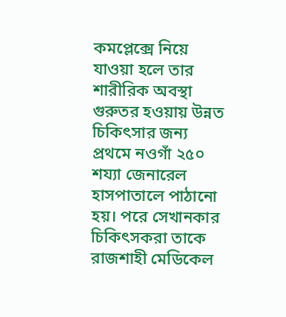কমপ্লেক্সে নিয়ে যাওয়া হলে তার শারীরিক অবস্থা গুরুতর হওয়ায় উন্নত চিকিৎসার জন্য প্রথমে নওগাঁ ২৫০ শয্যা জেনারেল হাসপাতালে পাঠানো হয়। পরে সেখানকার চিকিৎসকরা তাকে রাজশাহী মেডিকেল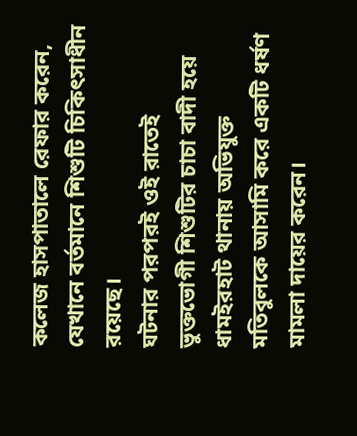কলেজ হাসপাতালে রেফার করেন, যেখানে বর্তমানে শিশুটি চিকিৎসাধীন রয়েছে।
ঘটনার পরপরই ওই রাতেই ভুক্তভোগী শিশুটির চাচা বাদী হয়ে ধামইরহাট থানায় অভিযুক্ত মতিবুলকে আসামি করে একটি ধর্ষণ মামলা দায়ের করেন।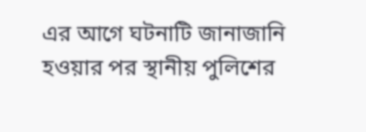এর আগে ঘটনাটি জানাজানি হওয়ার পর স্থানীয় পুলিশের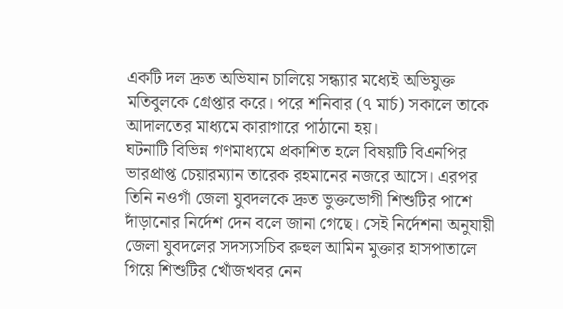একটি দল দ্রুত অভিযান চালিয়ে সন্ধ্যার মধ্যেই অভিযুক্ত মতিবুলকে গ্রেপ্তার করে। পরে শনিবার (৭ মার্চ) সকালে তাকে আদালতের মাধ্যমে কারাগারে পাঠানো হয়।
ঘটনাটি বিভিন্ন গণমাধ্যমে প্রকাশিত হলে বিষয়টি বিএনপির ভারপ্রাপ্ত চেয়ারম্যান তারেক রহমানের নজরে আসে। এরপর তিনি নওগাঁ জেলা যুবদলকে দ্রুত ভুক্তভোগী শিশুটির পাশে দাঁড়ানোর নির্দেশ দেন বলে জানা গেছে। সেই নির্দেশনা অনুযায়ী জেলা যুবদলের সদস্যসচিব রুহুল আমিন মুক্তার হাসপাতালে গিয়ে শিশুটির খোঁজখবর নেন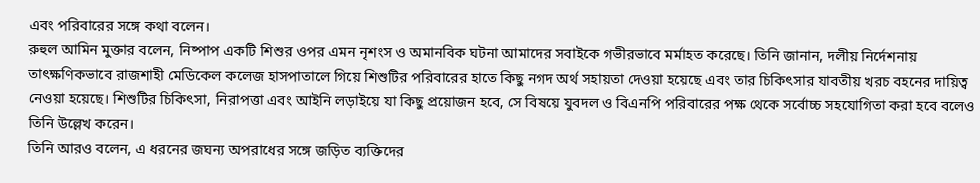এবং পরিবারের সঙ্গে কথা বলেন।
রুহুল আমিন মুক্তার বলেন, নিষ্পাপ একটি শিশুর ওপর এমন নৃশংস ও অমানবিক ঘটনা আমাদের সবাইকে গভীরভাবে মর্মাহত করেছে। তিনি জানান, দলীয় নির্দেশনায় তাৎক্ষণিকভাবে রাজশাহী মেডিকেল কলেজ হাসপাতালে গিয়ে শিশুটির পরিবারের হাতে কিছু নগদ অর্থ সহায়তা দেওয়া হয়েছে এবং তার চিকিৎসার যাবতীয় খরচ বহনের দায়িত্ব নেওয়া হয়েছে। শিশুটির চিকিৎসা, নিরাপত্তা এবং আইনি লড়াইয়ে যা কিছু প্রয়োজন হবে, সে বিষয়ে যুবদল ও বিএনপি পরিবারের পক্ষ থেকে সর্বোচ্চ সহযোগিতা করা হবে বলেও তিনি উল্লেখ করেন।
তিনি আরও বলেন, এ ধরনের জঘন্য অপরাধের সঙ্গে জড়িত ব্যক্তিদের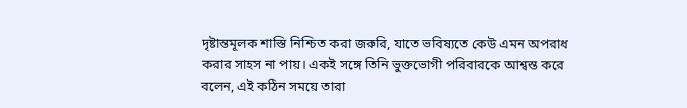দৃষ্টান্তমূলক শাস্তি নিশ্চিত করা জরুরি, যাতে ভবিষ্যতে কেউ এমন অপরাধ করার সাহস না পায়। একই সঙ্গে তিনি ভুক্তভোগী পরিবারকে আশ্বস্ত করে বলেন, এই কঠিন সময়ে তারা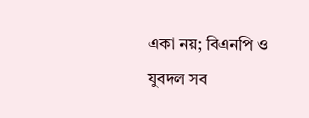একা নয়; বিএনপি ও যুবদল সব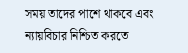সময় তাদের পাশে থাকবে এবং ন্যায়বিচার নিশ্চিত করতে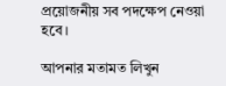প্রয়োজনীয় সব পদক্ষেপ নেওয়া হবে।

আপনার মতামত লিখুন